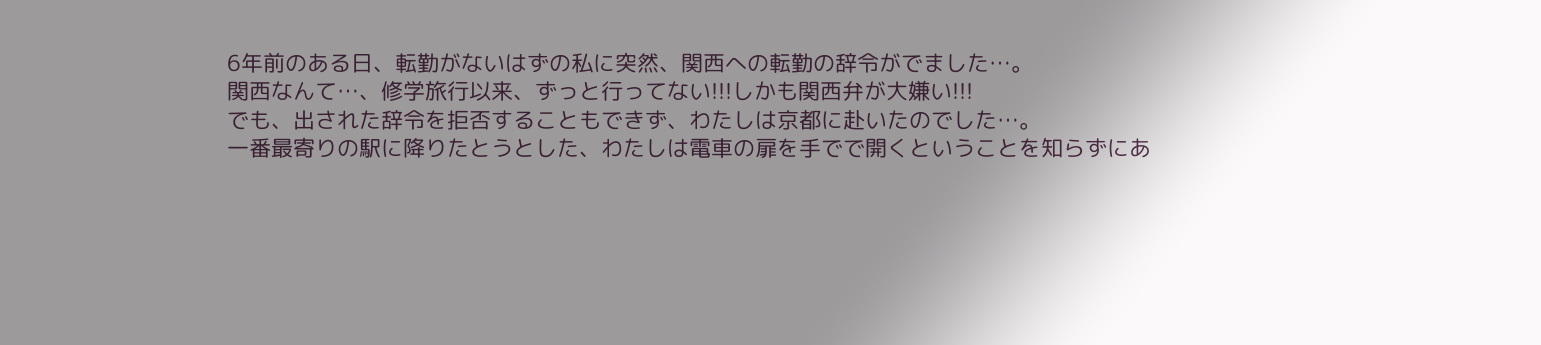6年前のある日、転勤がないはずの私に突然、関西への転勤の辞令がでました…。
関西なんて…、修学旅行以来、ずっと行ってない!!!しかも関西弁が大嫌い!!!
でも、出された辞令を拒否することもできず、わたしは京都に赴いたのでした…。
一番最寄りの駅に降りたとうとした、わたしは電車の扉を手でで開くということを知らずにあ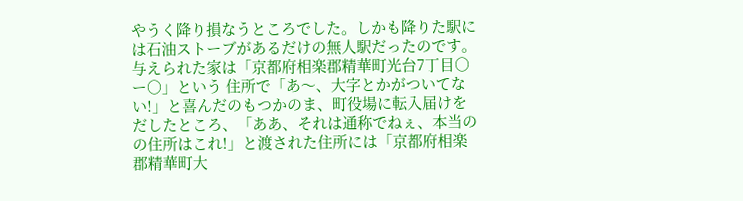やうく降り損なうところでした。しかも降りた駅には石油ストーブがあるだけの無人駅だったのです。
与えられた家は「京都府相楽郡精華町光台7丁目○ー○」という 住所で「あ〜、大字とかがついてない!」と喜んだのもつかのま、町役場に転入届けをだしたところ、「ああ、それは通称でねぇ、本当のの住所はこれ!」と渡された住所には「京都府相楽郡精華町大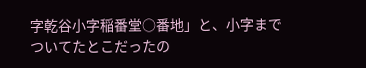字乾谷小字稲番堂○番地」と、小字までついてたとこだったの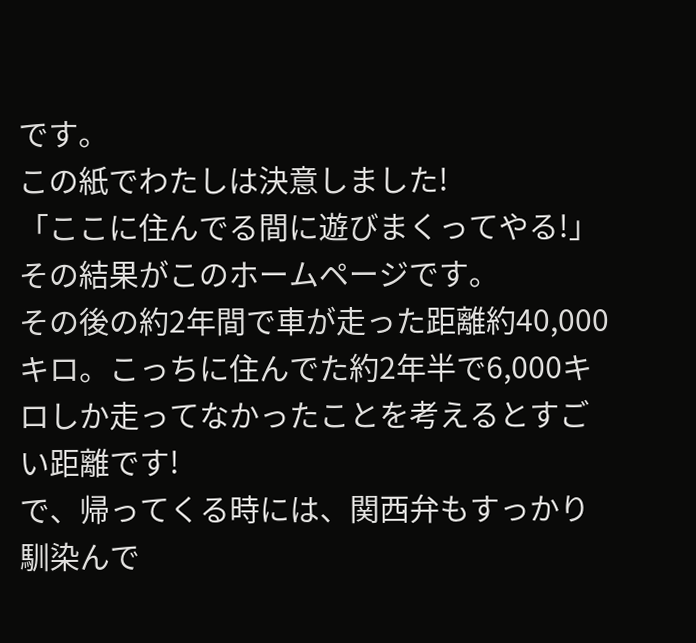です。
この紙でわたしは決意しました!
「ここに住んでる間に遊びまくってやる!」
その結果がこのホームページです。
その後の約2年間で車が走った距離約40,000キロ。こっちに住んでた約2年半で6,000キロしか走ってなかったことを考えるとすごい距離です!
で、帰ってくる時には、関西弁もすっかり馴染んで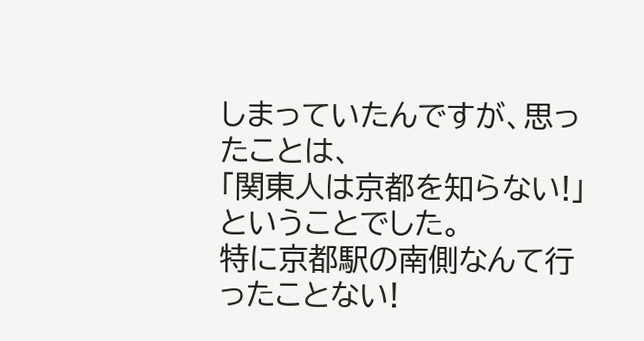しまっていたんですが、思ったことは、
「関東人は京都を知らない!」
ということでした。
特に京都駅の南側なんて行ったことない!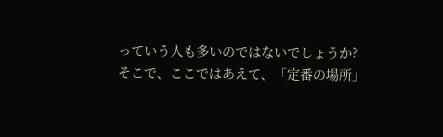っていう人も多いのではないでしょうか?
そこで、ここではあえて、「定番の場所」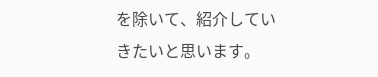を除いて、紹介していきたいと思います。